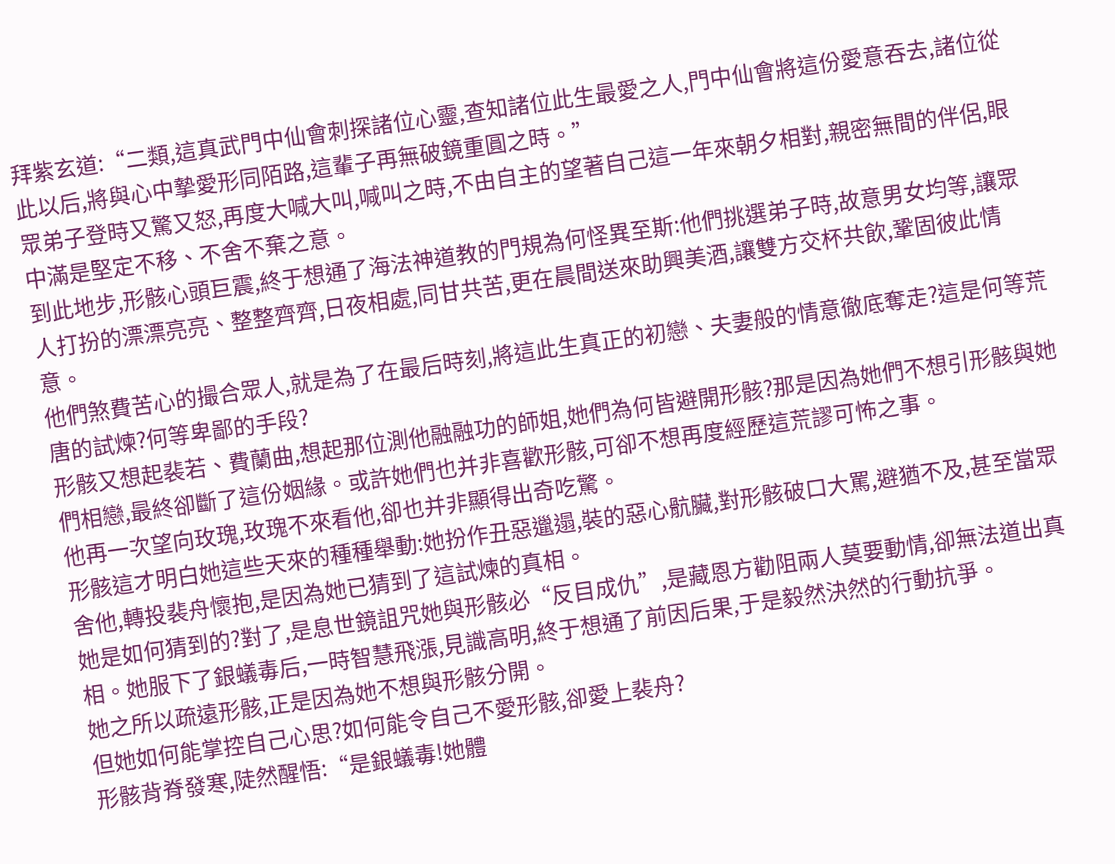拜紫玄道:“二類,這真武門中仙會刺探諸位心靈,查知諸位此生最愛之人,門中仙會將這份愛意吞去,諸位從此以后,將與心中摯愛形同陌路,這輩子再無破鏡重圓之時。”
眾弟子登時又驚又怒,再度大喊大叫,喊叫之時,不由自主的望著自己這一年來朝夕相對,親密無間的伴侶,眼中滿是堅定不移、不舍不棄之意。
到此地步,形骸心頭巨震,終于想通了海法神道教的門規為何怪異至斯:他們挑選弟子時,故意男女均等,讓眾人打扮的漂漂亮亮、整整齊齊,日夜相處,同甘共苦,更在晨間送來助興美酒,讓雙方交杯共飲,鞏固彼此情意。
他們煞費苦心的撮合眾人,就是為了在最后時刻,將這此生真正的初戀、夫妻般的情意徹底奪走?這是何等荒唐的試煉?何等卑鄙的手段?
形骸又想起裴若、費蘭曲,想起那位測他融融功的師姐,她們為何皆避開形骸?那是因為她們不想引形骸與她們相戀,最終卻斷了這份姻緣。或許她們也并非喜歡形骸,可卻不想再度經歷這荒謬可怖之事。
他再一次望向玫瑰,玫瑰不來看他,卻也并非顯得出奇吃驚。
形骸這才明白她這些天來的種種舉動:她扮作丑惡邋遢,裝的惡心骯臟,對形骸破口大罵,避猶不及,甚至當眾舍他,轉投裴舟懷抱,是因為她已猜到了這試煉的真相。
她是如何猜到的?對了,是息世鏡詛咒她與形骸必“反目成仇”,是藏恩方勸阻兩人莫要動情,卻無法道出真相。她服下了銀蟻毒后,一時智慧飛漲,見識高明,終于想通了前因后果,于是毅然決然的行動抗爭。
她之所以疏遠形骸,正是因為她不想與形骸分開。
但她如何能掌控自己心思?如何能令自己不愛形骸,卻愛上裴舟?
形骸背脊發寒,陡然醒悟:“是銀蟻毒!她體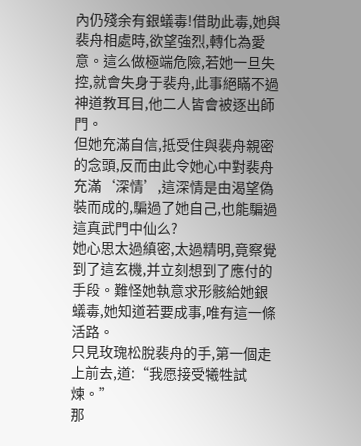內仍殘余有銀蟻毒!借助此毒,她與裴舟相處時,欲望強烈,轉化為愛意。這么做極端危險,若她一旦失控,就會失身于裴舟,此事絕瞞不過神道教耳目,他二人皆會被逐出師門。
但她充滿自信,抵受住與裴舟親密的念頭,反而由此令她心中對裴舟充滿‘深情’,這深情是由渴望偽裝而成的,騙過了她自己,也能騙過這真武門中仙么?
她心思太過縝密,太過精明,竟察覺到了這玄機,并立刻想到了應付的手段。難怪她執意求形骸給她銀蟻毒,她知道若要成事,唯有這一條活路。
只見玫瑰松脫裴舟的手,第一個走上前去,道:“我愿接受犧牲試煉。”
那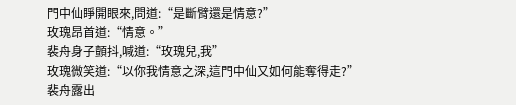門中仙睜開眼來,問道:“是斷臂還是情意?”
玫瑰昂首道:“情意。”
裴舟身子顫抖,喊道:“玫瑰兒,我”
玫瑰微笑道:“以你我情意之深,這門中仙又如何能奪得走?”
裴舟露出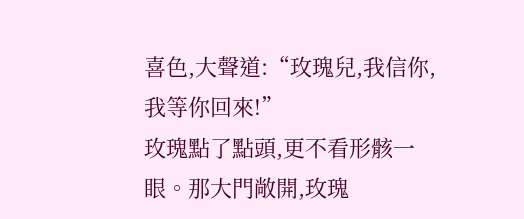喜色,大聲道:“玫瑰兒,我信你,我等你回來!”
玫瑰點了點頭,更不看形骸一眼。那大門敞開,玫瑰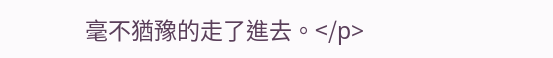毫不猶豫的走了進去。</p>